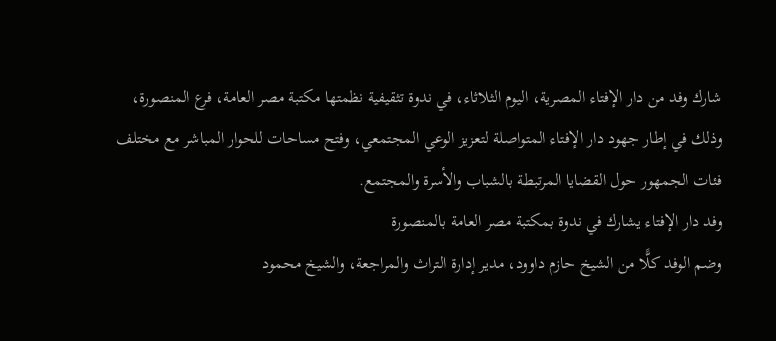شارك وفد من دار الإفتاء المصرية، اليوم الثلاثاء، في ندوة تثقيفية نظمتها مكتبة مصر العامة، فرع المنصورة، وذلك في إطار جهود دار الإفتاء المتواصلة لتعزيز الوعي المجتمعي، وفتح مساحات للحوار المباشر مع مختلف فئات الجمهور حول القضايا المرتبطة بالشباب والأسرة والمجتمع.
وفد دار الإفتاء يشارك في ندوة بمكتبة مصر العامة بالمنصورة
وضم الوفد كلًّا من الشيخ حازم داوود، مدير إدارة التراث والمراجعة، والشيخ محمود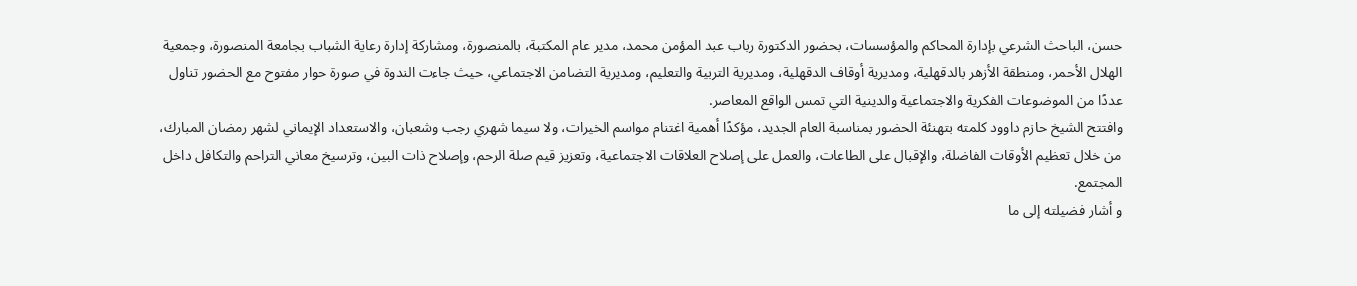حسن، الباحث الشرعي بإدارة المحاكم والمؤسسات، بحضور الدكتورة رباب عبد المؤمن محمد، مدير عام المكتبة، بالمنصورة، ومشاركة إدارة رعاية الشباب بجامعة المنصورة، وجمعية الهلال الأحمر، ومنطقة الأزهر بالدقهلية، ومديرية أوقاف الدقهلية، ومديرية التربية والتعليم، ومديرية التضامن الاجتماعي، حيث جاءت الندوة في صورة حوار مفتوح مع الحضور تناول عددًا من الموضوعات الفكرية والاجتماعية والدينية التي تمس الواقع المعاصر.
وافتتح الشيخ حازم داوود كلمته بتهنئة الحضور بمناسبة العام الجديد، مؤكدًا أهمية اغتنام مواسم الخيرات، ولا سيما شهري رجب وشعبان، والاستعداد الإيماني لشهر رمضان المبارك، من خلال تعظيم الأوقات الفاضلة، والإقبال على الطاعات، والعمل على إصلاح العلاقات الاجتماعية، وتعزيز قيم صلة الرحم، وإصلاح ذات البين، وترسيخ معاني التراحم والتكافل داخل المجتمع.
و أشار فضيلته إلى ما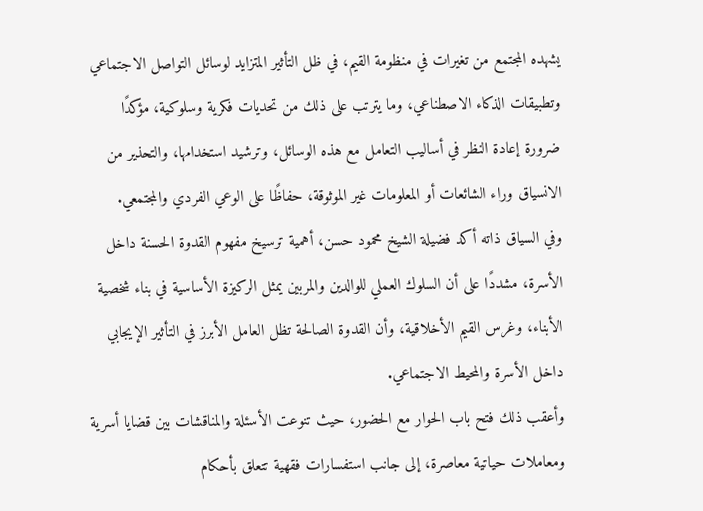يشهده المجتمع من تغيرات في منظومة القيم، في ظل التأثير المتزايد لوسائل التواصل الاجتماعي وتطبيقات الذكاء الاصطناعي، وما يترتب على ذلك من تحديات فكرية وسلوكية، مؤكدًا ضرورة إعادة النظر في أساليب التعامل مع هذه الوسائل، وترشيد استخدامها، والتحذير من الانسياق وراء الشائعات أو المعلومات غير الموثوقة، حفاظًا على الوعي الفردي والمجتمعي.
وفي السياق ذاته أكد فضيلة الشيخ محمود حسن، أهمية ترسيخ مفهوم القدوة الحسنة داخل الأسرة، مشددًا على أن السلوك العملي للوالدين والمربين يمثل الركيزة الأساسية في بناء شخصية الأبناء، وغرس القيم الأخلاقية، وأن القدوة الصالحة تظل العامل الأبرز في التأثير الإيجابي داخل الأسرة والمحيط الاجتماعي.
وأعقب ذلك فتح باب الحوار مع الحضور، حيث تنوعت الأسئلة والمناقشات بين قضايا أسرية ومعاملات حياتية معاصرة، إلى جانب استفسارات فقهية تتعلق بأحكام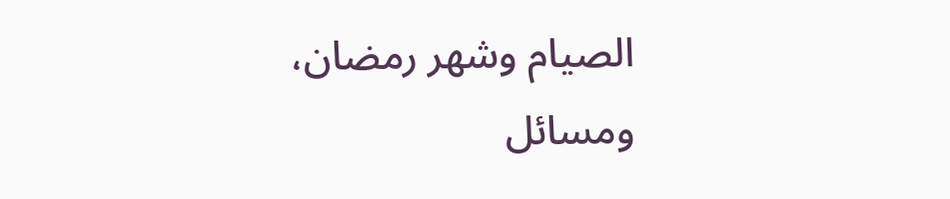الصيام وشهر رمضان، ومسائل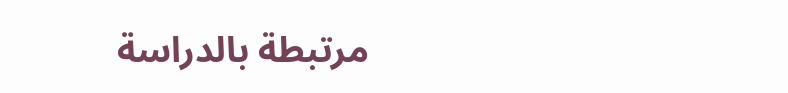مرتبطة بالدراسة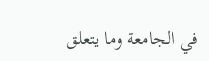في الجامعة وما يتعلق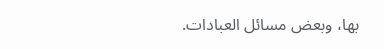بها، وبعض مسائل العبادات.